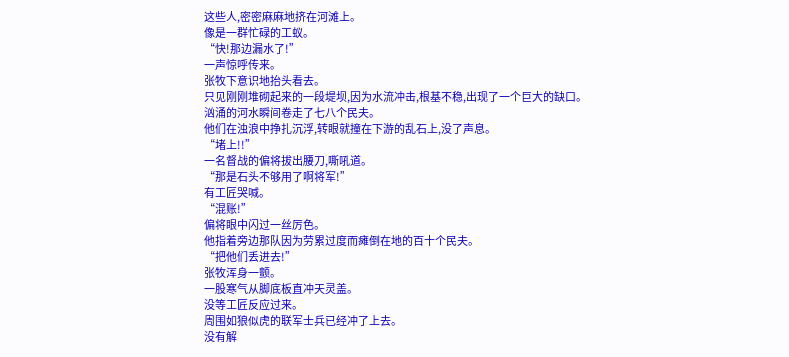这些人,密密麻麻地挤在河滩上。
像是一群忙碌的工蚁。
“快!那边漏水了!”
一声惊呼传来。
张牧下意识地抬头看去。
只见刚刚堆砌起来的一段堤坝,因为水流冲击,根基不稳,出现了一个巨大的缺口。
汹涌的河水瞬间卷走了七八个民夫。
他们在浊浪中挣扎沉浮,转眼就撞在下游的乱石上,没了声息。
“堵上!!”
一名督战的偏将拔出腰刀,嘶吼道。
“那是石头不够用了啊将军!”
有工匠哭喊。
“混账!”
偏将眼中闪过一丝厉色。
他指着旁边那队因为劳累过度而瘫倒在地的百十个民夫。
“把他们丢进去!”
张牧浑身一颤。
一股寒气从脚底板直冲天灵盖。
没等工匠反应过来。
周围如狼似虎的联军士兵已经冲了上去。
没有解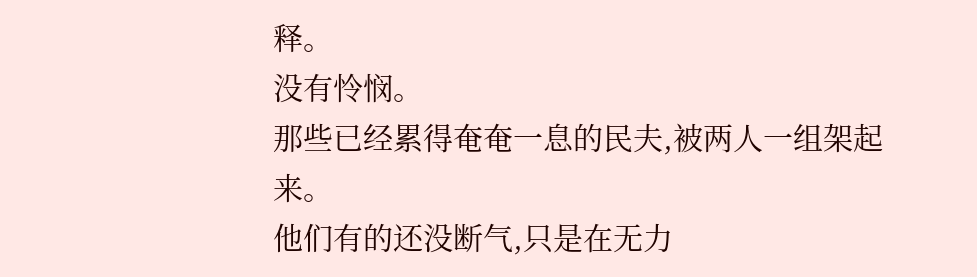释。
没有怜悯。
那些已经累得奄奄一息的民夫,被两人一组架起来。
他们有的还没断气,只是在无力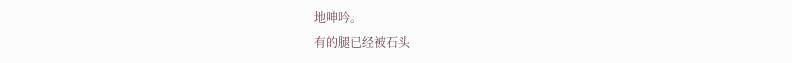地呻吟。
有的腿已经被石头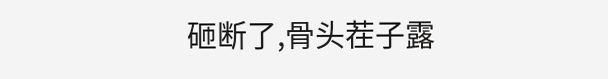砸断了,骨头茬子露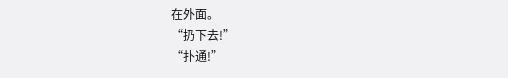在外面。
“扔下去!”
“扑通!”